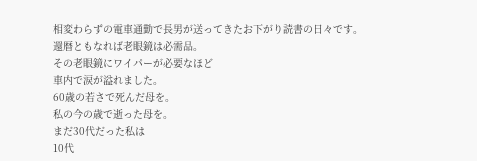相変わらずの電車通勤で長男が送ってきたお下がり読書の日々です。
還暦ともなれば老眼鏡は必需品。
その老眼鏡にワイパーが必要なほど
車内で涙が溢れました。
60歳の若さで死んだ母を。
私の今の歳で逝った母を。
まだ30代だった私は
10代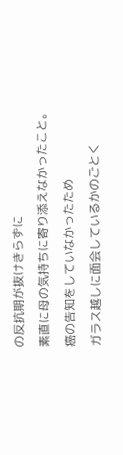の反抗期が抜けきらずに
素直に母の気持ちに寄り添えなかったこと。
癌の告知をしていなかったため
ガラス越しに面会しているかのごとく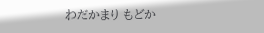わだかまり もどか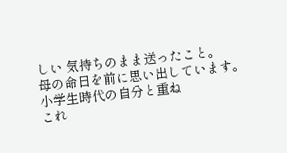しい 気持ちのまま送ったこと。
母の命日を前に思い出しています。
小学生時代の自分と重ね
これ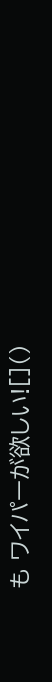も ワイパーが欲しい![]()